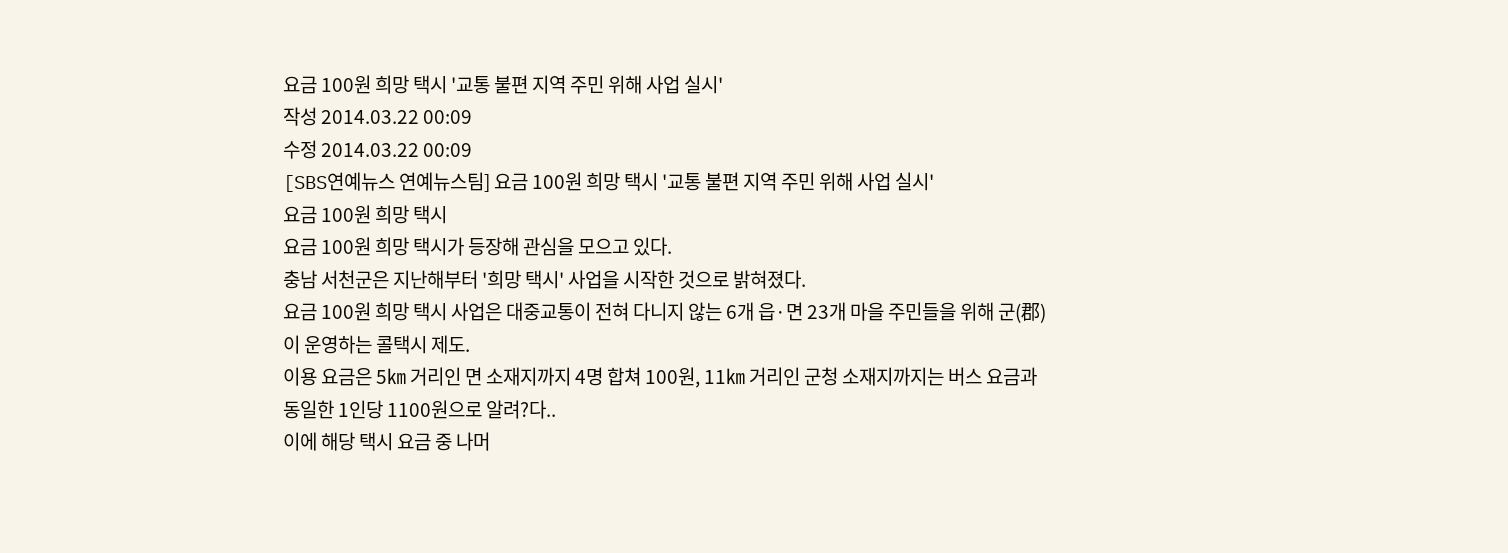요금 100원 희망 택시 '교통 불편 지역 주민 위해 사업 실시'
작성 2014.03.22 00:09
수정 2014.03.22 00:09
[SBS연예뉴스 연예뉴스팀] 요금 100원 희망 택시 '교통 불편 지역 주민 위해 사업 실시'
요금 100원 희망 택시
요금 100원 희망 택시가 등장해 관심을 모으고 있다.
충남 서천군은 지난해부터 '희망 택시' 사업을 시작한 것으로 밝혀졌다.
요금 100원 희망 택시 사업은 대중교통이 전혀 다니지 않는 6개 읍·면 23개 마을 주민들을 위해 군(郡)이 운영하는 콜택시 제도.
이용 요금은 5㎞ 거리인 면 소재지까지 4명 합쳐 100원, 11㎞ 거리인 군청 소재지까지는 버스 요금과 동일한 1인당 1100원으로 알려?다..
이에 해당 택시 요금 중 나머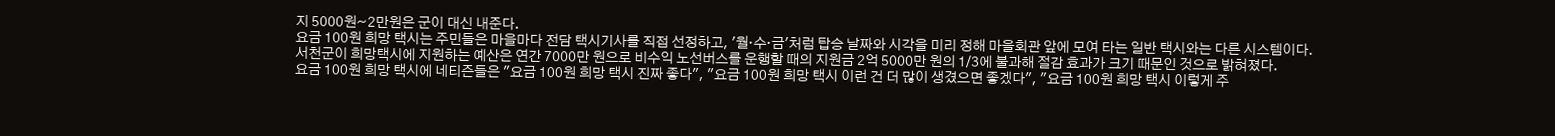지 5000원~2만원은 군이 대신 내준다.
요금 100원 희망 택시는 주민들은 마을마다 전담 택시기사를 직접 선정하고, '월·수·금'처럼 탑승 날짜와 시각을 미리 정해 마을회관 앞에 모여 타는 일반 택시와는 다른 시스템이다.
서천군이 희망택시에 지원하는 예산은 연간 7000만 원으로 비수익 노선버스를 운행할 때의 지원금 2억 5000만 원의 1/3에 불과해 절감 효과가 크기 때문인 것으로 밝혀졌다.
요금 100원 희망 택시에 네티즌들은 "요금 100원 희망 택시 진짜 좋다", "요금 100원 희망 택시 이런 건 더 많이 생겼으면 좋겠다", "요금 100원 희망 택시 이렇게 주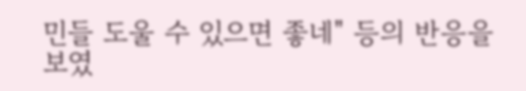민들 도울 수 있으면 좋네" 등의 반응을 보였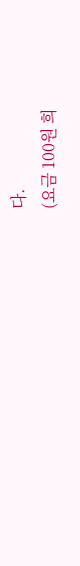다.
(요금 100원 희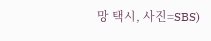망 택시, 사진=SBS)